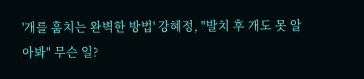'개를 훔치는 완벽한 방법' 강혜정, "발치 후 개도 못 알아봐" 무슨 일?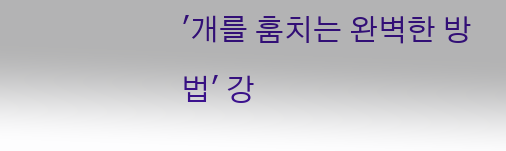'개를 훔치는 완벽한 방법' 강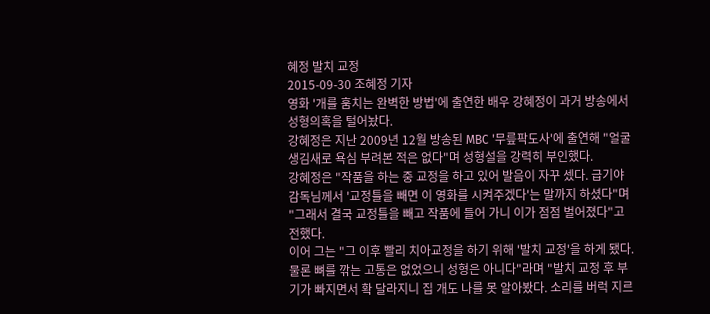혜정 발치 교정
2015-09-30 조혜정 기자
영화 '개를 훔치는 완벽한 방법'에 출연한 배우 강혜정이 과거 방송에서 성형의혹을 털어놨다.
강혜정은 지난 2009년 12월 방송된 MBC '무릎팍도사'에 출연해 "얼굴 생김새로 욕심 부려본 적은 없다"며 성형설을 강력히 부인했다.
강혜정은 "작품을 하는 중 교정을 하고 있어 발음이 자꾸 셌다. 급기야 감독님께서 '교정틀을 빼면 이 영화를 시켜주겠다'는 말까지 하셨다"며 "그래서 결국 교정틀을 빼고 작품에 들어 가니 이가 점점 벌어졌다"고 전했다.
이어 그는 "그 이후 빨리 치아교정을 하기 위해 '발치 교정'을 하게 됐다. 물론 뼈를 깎는 고통은 없었으니 성형은 아니다"라며 "발치 교정 후 부기가 빠지면서 확 달라지니 집 개도 나를 못 알아봤다. 소리를 버럭 지르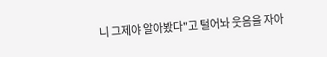니 그제야 알아봤다"고 털어놔 웃음을 자아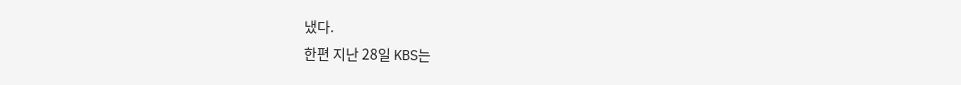냈다.
한편 지난 28일 KBS는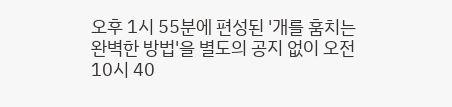오후 1시 55분에 편성된 '개를 훔치는 완벽한 방법'을 별도의 공지 없이 오전 10시 40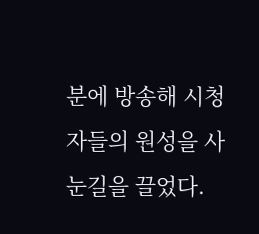분에 방송해 시청자들의 원성을 사 눈길을 끌었다.